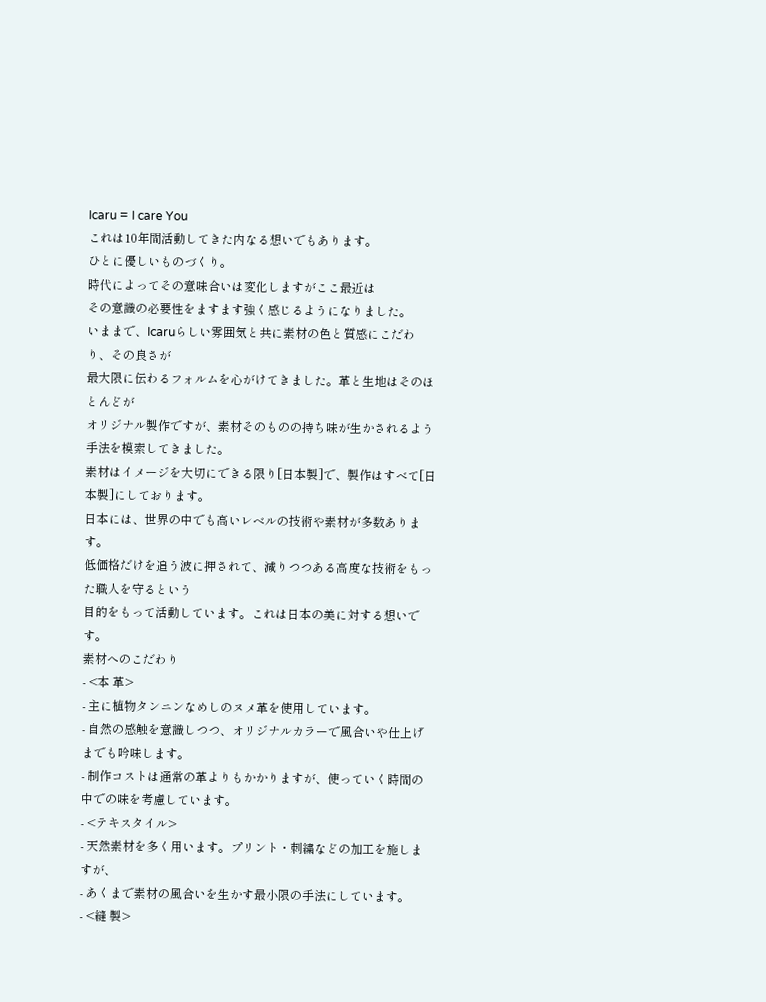Icaru = I care You
これは10年間活動してきた内なる想いでもあります。
ひとに優しいものづくり。
時代によってその意味合いは変化しますがここ最近は
その意識の必要性をますます強く感じるようになりました。
いままで、Icaruらしい雰囲気と共に素材の色と質感にこだわり、その良さが
最大限に伝わるフォルムを心がけてきました。革と生地はそのほとんどが
オリジナル製作ですが、素材そのものの持ち味が生かされるよう手法を模索してきました。
素材はイメージを大切にできる限り[日本製]で、製作はすべて[日本製]にしております。
日本には、世界の中でも高いレベルの技術や素材が多数あります。
低価格だけを追う波に押されて、減りつつある高度な技術をもった職人を守るという
目的をもって活動しています。これは日本の美に対する想いです。
素材へのこだわり
- <本 革>
- 主に植物タンニンなめしのヌメ革を使用しています。
- 自然の感触を意識しつつ、オリジナルカラーで風合いや仕上げまでも吟味します。
- 制作コストは通常の革よりもかかりますが、使っていく時間の中での味を考慮しています。
- <テキスタイル>
- 天然素材を多く用います。プリント・刺繍などの加工を施しますが、
- あくまで素材の風合いを生かす最小限の手法にしています。
- <縫 製>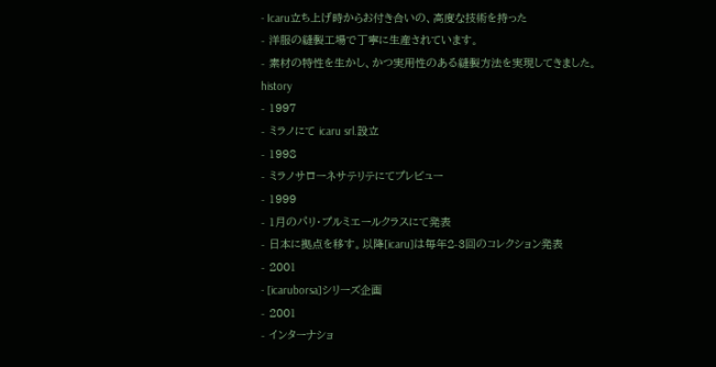- Icaru立ち上げ時からお付き合いの、高度な技術を持った
- 洋服の縫製工場で丁寧に生産されています。
- 素材の特性を生かし、かつ実用性のある縫製方法を実現してきました。
history
- 1997
- ミラノにて icaru srl.設立
- 1998
- ミラノサローネサテリテにてプレビュー
- 1999
- 1月のパリ・プルミエールクラスにて発表
- 日本に拠点を移す。以降[icaru]は毎年2-3回のコレクション発表
- 2001
- [icaruborsa]シリーズ企画
- 2001
- インターナショ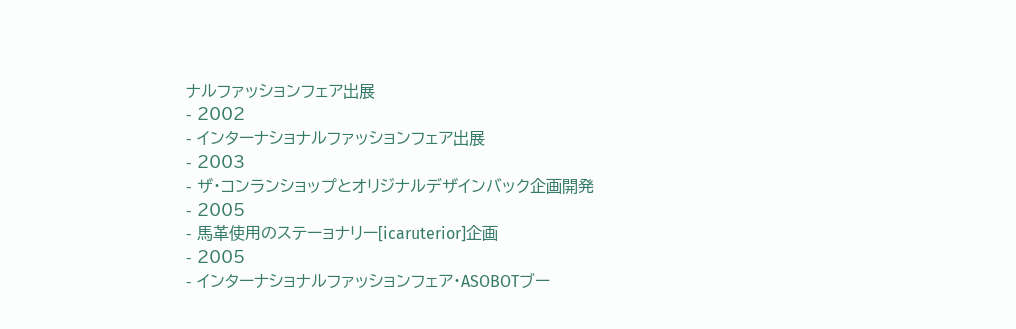ナルファッションフェア出展
- 2002
- インターナショナルファッションフェア出展
- 2003
- ザ・コンランショップとオリジナルデザインバック企画開発
- 2005
- 馬革使用のステーョナリー[icaruterior]企画
- 2005
- インターナショナルファッションフェア・ASOBOTブー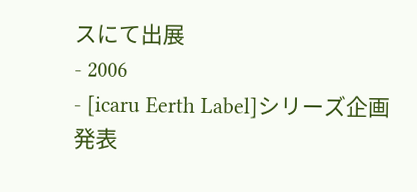スにて出展
- 2006
- [icaru Eerth Label]シリーズ企画発表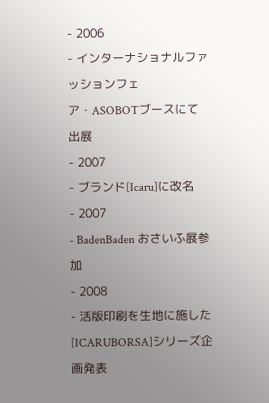- 2006
- インターナショナルファッションフェア・ASOBOTブースにて出展
- 2007
- ブランド[Icaru]に改名
- 2007
- BadenBaden おさいふ展参加
- 2008
- 活版印刷を生地に施した[ICARUBORSA]シリーズ企画発表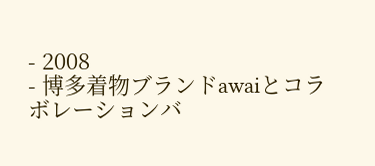- 2008
- 博多着物ブランドawaiとコラボレーションバ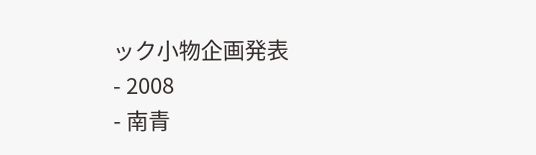ック小物企画発表
- 2008
- 南青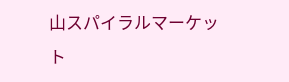山スパイラルマーケット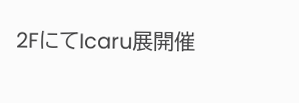2FにてIcaru展開催